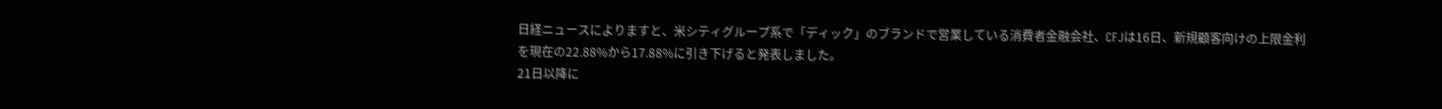日経ニュースによりますと、米シティグループ系で「ディック」のブランドで営業している消費者金融会社、CFJは16日、新規顧客向けの上限金利を現在の22.88%から17.88%に引き下げると発表しました。
21日以降に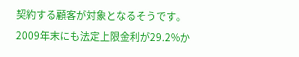契約する顧客が対象となるそうです。
2009年末にも法定上限金利が29.2%か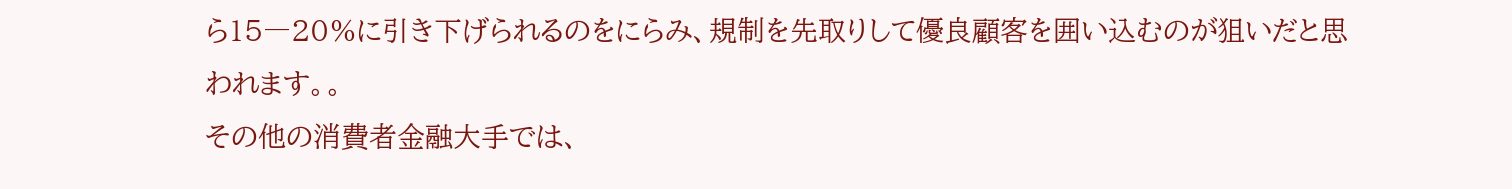ら15―20%に引き下げられるのをにらみ、規制を先取りして優良顧客を囲い込むのが狙いだと思われます。。
その他の消費者金融大手では、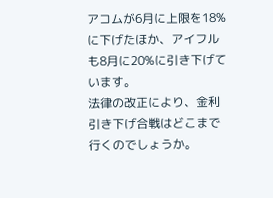アコムが6月に上限を18%に下げたほか、アイフルも8月に20%に引き下げています。
法律の改正により、金利引き下げ合戦はどこまで行くのでしょうか。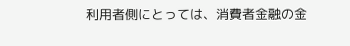利用者側にとっては、消費者金融の金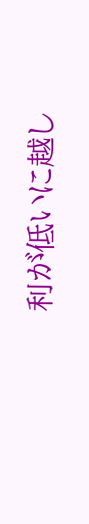利が低いに越し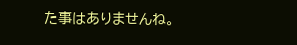た事はありませんね。